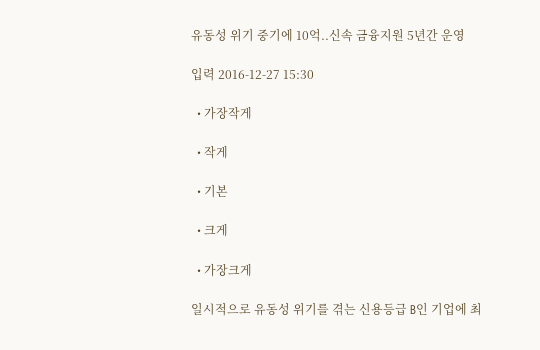유동성 위기 중기에 10억..신속 금융지원 5년간 운영

입력 2016-12-27 15:30

  • 가장작게

  • 작게

  • 기본

  • 크게

  • 가장크게

일시적으로 유동성 위기를 겪는 신용등급 B인 기업에 최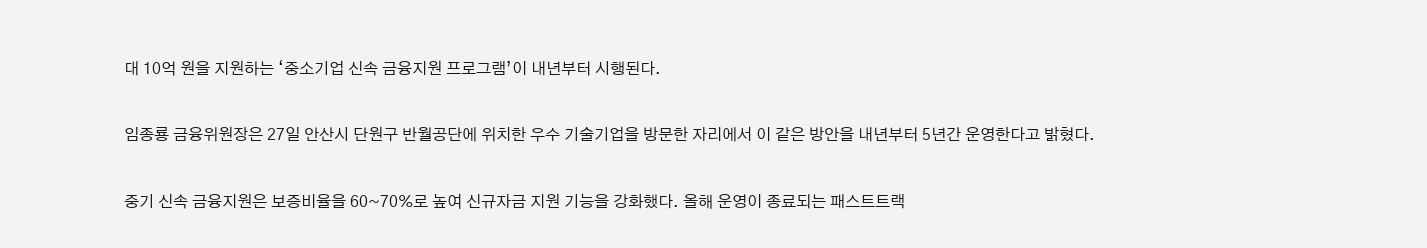대 10억 원을 지원하는 ‘중소기업 신속 금융지원 프로그램’이 내년부터 시행된다.

임종룡 금융위원장은 27일 안산시 단원구 반월공단에 위치한 우수 기술기업을 방문한 자리에서 이 같은 방안을 내년부터 5년간 운영한다고 밝혔다.

중기 신속 금융지원은 보증비율을 60~70%로 높여 신규자금 지원 기능을 강화했다. 올해 운영이 종료되는 패스트트랙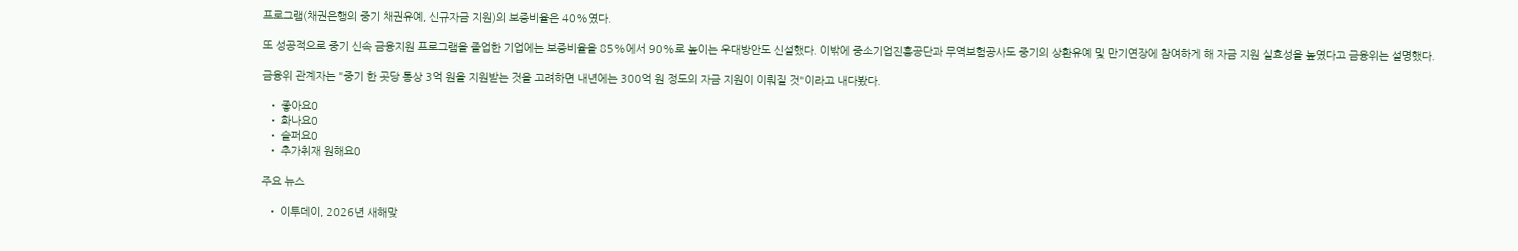프로그램(채권은행의 중기 채권유예, 신규자금 지원)의 보증비율은 40%였다.

또 성공적으로 중기 신속 금융지원 프로그램을 졸업한 기업에는 보증비율을 85%에서 90%로 높이는 우대방안도 신설했다. 이밖에 중소기업진흥공단과 무역보험공사도 중기의 상환유예 및 만기연장에 참여하게 해 자금 지원 실효성을 높였다고 금융위는 설명했다.

금융위 관계자는 "중기 한 곳당 통상 3억 원을 지원받는 것을 고려하면 내년에는 300억 원 정도의 자금 지원이 이뤄질 것"이라고 내다봤다.

  • 좋아요0
  • 화나요0
  • 슬퍼요0
  • 추가취재 원해요0

주요 뉴스

  • 이투데이, 2026년 새해맞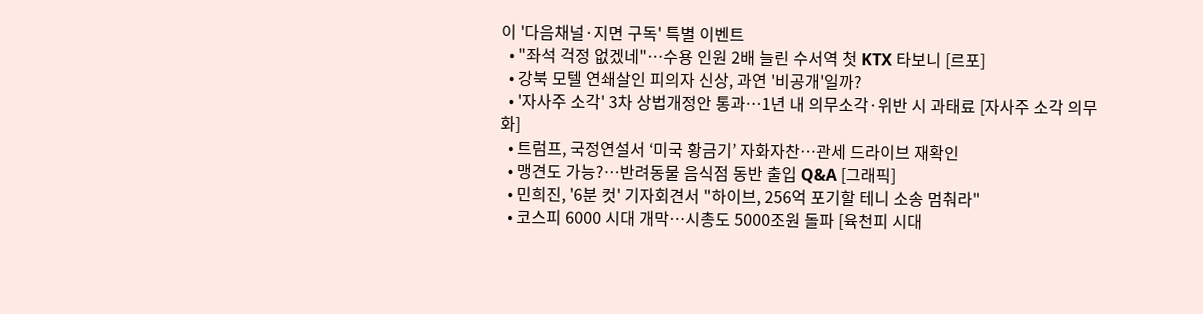이 '다음채널·지면 구독' 특별 이벤트
  • "좌석 걱정 없겠네"…수용 인원 2배 늘린 수서역 첫 KTX 타보니 [르포]
  • 강북 모텔 연쇄살인 피의자 신상, 과연 '비공개'일까?
  • '자사주 소각' 3차 상법개정안 통과…1년 내 의무소각·위반 시 과태료 [자사주 소각 의무화]
  • 트럼프, 국정연설서 ‘미국 황금기’ 자화자찬…관세 드라이브 재확인
  • 맹견도 가능?…반려동물 음식점 동반 출입 Q&A [그래픽]
  • 민희진, '6분 컷' 기자회견서 "하이브, 256억 포기할 테니 소송 멈춰라"
  • 코스피 6000 시대 개막…시총도 5000조원 돌파 [육천피 시대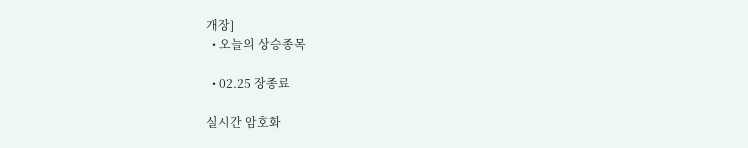개장]
  • 오늘의 상승종목

  • 02.25 장종료

실시간 암호화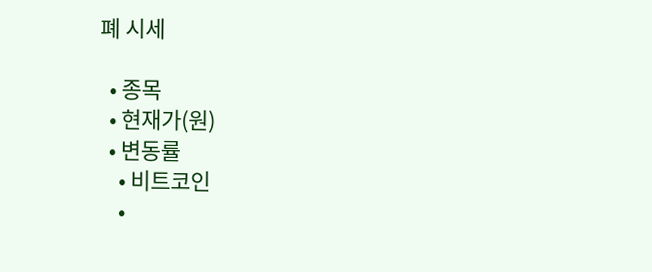폐 시세

  • 종목
  • 현재가(원)
  • 변동률
    • 비트코인
    •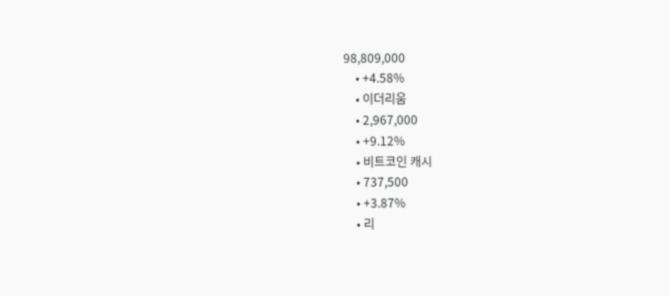98,809,000
    • +4.58%
    • 이더리움
    • 2,967,000
    • +9.12%
    • 비트코인 캐시
    • 737,500
    • +3.87%
    • 리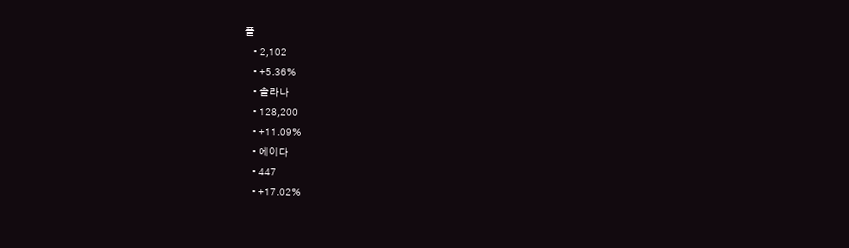플
    • 2,102
    • +5.36%
    • 솔라나
    • 128,200
    • +11.09%
    • 에이다
    • 447
    • +17.02%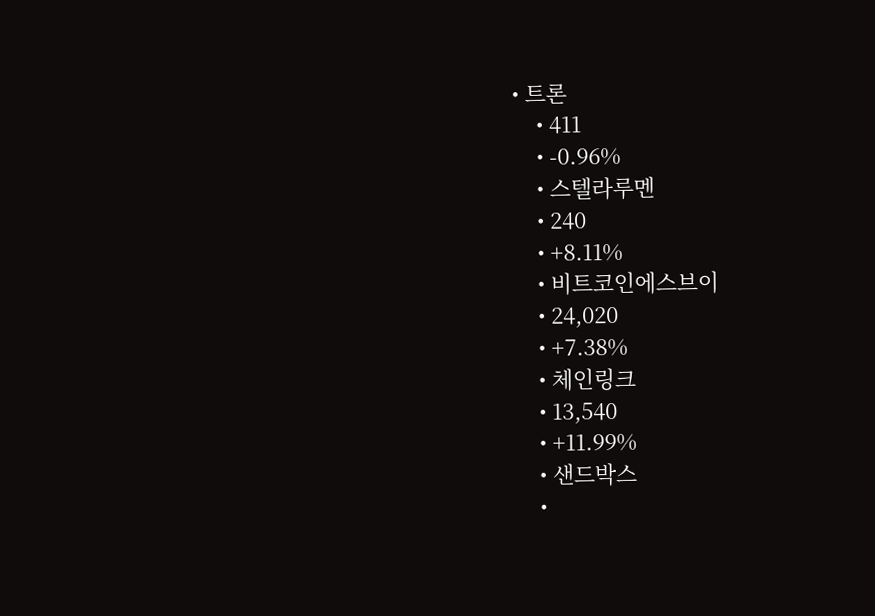• 트론
    • 411
    • -0.96%
    • 스텔라루멘
    • 240
    • +8.11%
    • 비트코인에스브이
    • 24,020
    • +7.38%
    • 체인링크
    • 13,540
    • +11.99%
    • 샌드박스
    •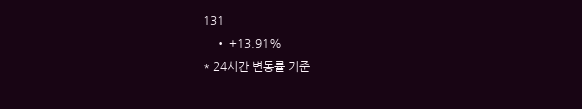131
    • +13.91%
* 24시간 변동률 기준